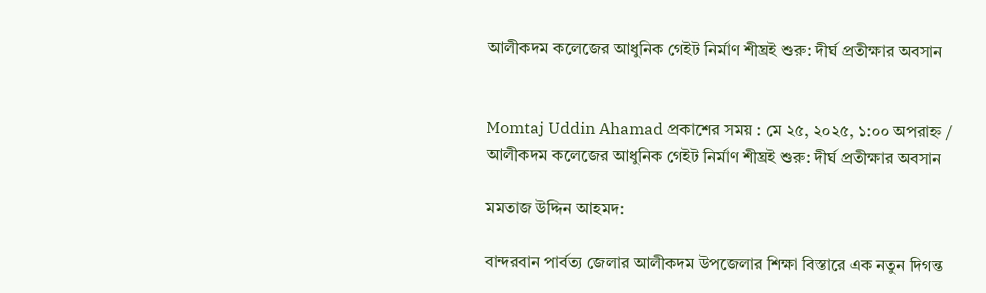আলীকদম কলেজের আধুনিক গেইট নির্মাণ শীঘ্রই শুরু: দীর্ঘ প্রতীক্ষার অবসান


Momtaj Uddin Ahamad প্রকাশের সময় : মে ২৫, ২০২৫, ১:০০ অপরাহ্ন /
আলীকদম কলেজের আধুনিক গেইট নির্মাণ শীঘ্রই শুরু: দীর্ঘ প্রতীক্ষার অবসান

মমতাজ উদ্দিন আহমদ:

বান্দরবান পার্বত্য জেলার আলীকদম উপজেলার শিক্ষা বিস্তারে এক নতুন দিগন্ত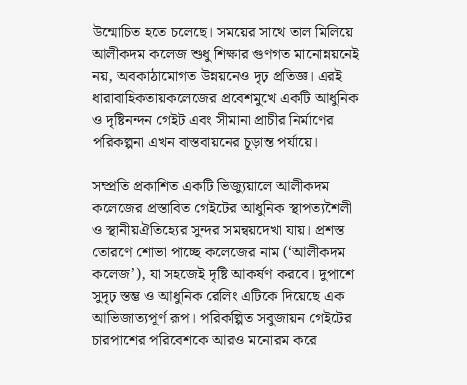উন্মোচিত হতে চলেছে। সময়ের সাথে তাল মিলিয়ে আলীকদম কলেজ শুধু শিক্ষার গুণগত মানোন্নয়নেই নয়, অবকাঠামোগত উন্নয়নেও দৃঢ় প্রতিজ্ঞ। এরই ধারাবাহিকতায়কলেজের প্রবেশমুখে একটি আধুনিক ও দৃষ্টিনন্দন গেইট এবং সীমানা প্রাচীর নির্মাণের পরিকল্পনা এখন বাস্তবায়নের চূড়ান্ত পর্যায়ে।

সম্প্রতি প্রকাশিত একটি ভিজ্যুয়ালে আলীকদম কলেজের প্রস্তাবিত গেইটের আধুনিক স্থাপত্যশৈলী ও স্থানীয়ঐতিহ্যের সুন্দর সমন্বয়দেখা যায়। প্রশস্ত তোরণে শোভা পাচ্ছে কলেজের নাম (‘আলীকদম কলেজ’), যা সহজেই দৃষ্টি আকর্ষণ করবে। দুপাশে সুদৃঢ় স্তম্ভ ও আধুনিক রেলিং এটিকে দিয়েছে এক আভিজাত্যপূর্ণ রূপ। পরিকল্পিত সবুজায়ন গেইটের চারপাশের পরিবেশকে আরও মনোরম করে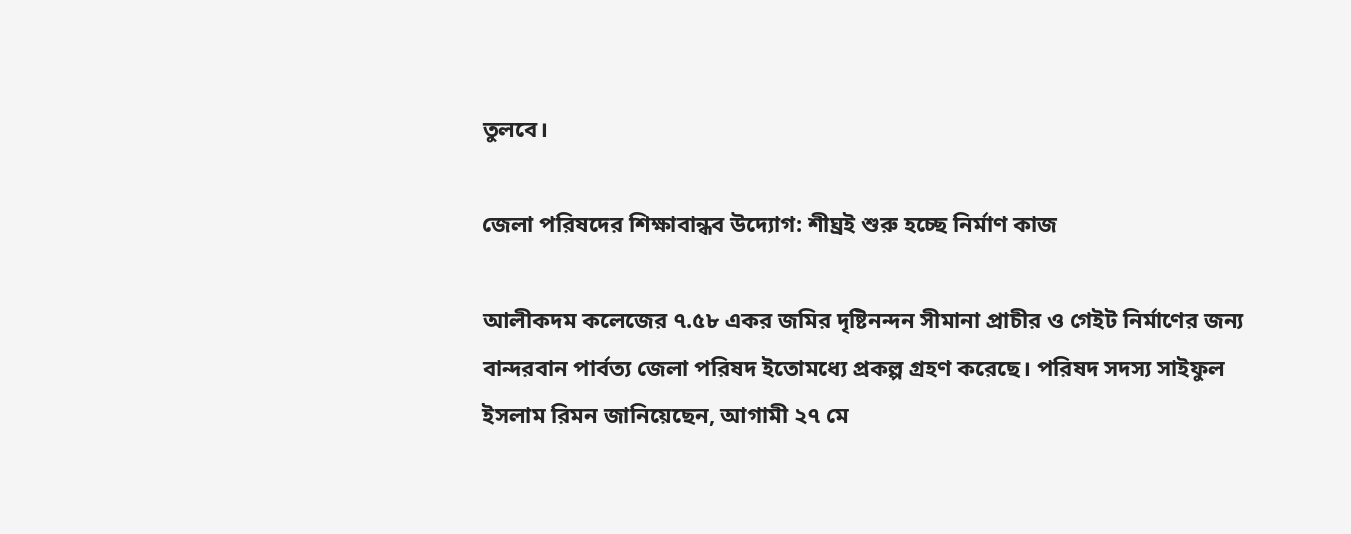তুলবে।

জেলা পরিষদের শিক্ষাবান্ধব উদ্যোগ: শীঘ্রই শুরু হচ্ছে নির্মাণ কাজ

আলীকদম কলেজের ৭.৫৮ একর জমির দৃষ্টিনন্দন সীমানা প্রাচীর ও গেইট নির্মাণের জন্য বান্দরবান পার্বত্য জেলা পরিষদ ইতোমধ্যে প্রকল্প গ্রহণ করেছে। পরিষদ সদস্য সাইফুল ইসলাম রিমন জানিয়েছেন, আগামী ২৭ মে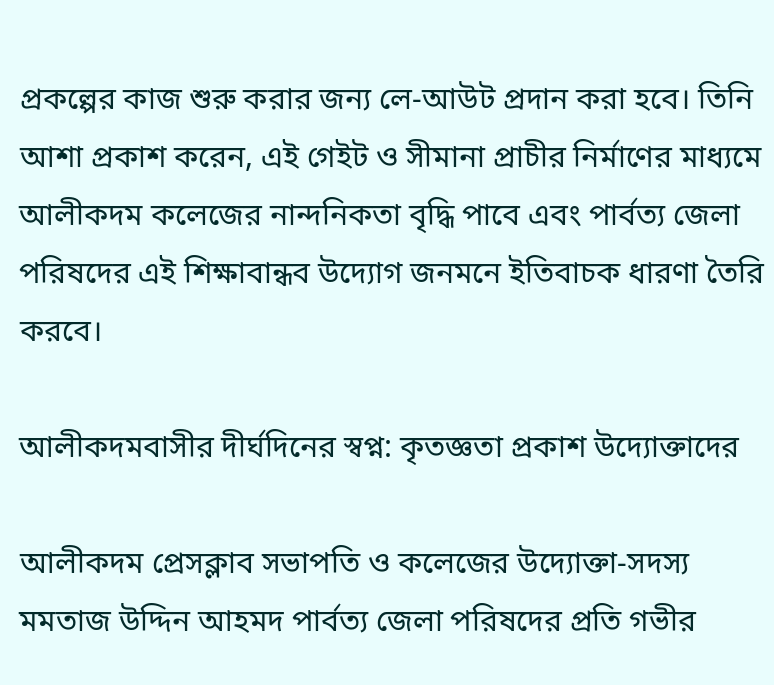প্রকল্পের কাজ শুরু করার জন্য লে-আউট প্রদান করা হবে। তিনি আশা প্রকাশ করেন, এই গেইট ও সীমানা প্রাচীর নির্মাণের মাধ্যমে আলীকদম কলেজের নান্দনিকতা বৃদ্ধি পাবে এবং পার্বত্য জেলা পরিষদের এই শিক্ষাবান্ধব উদ্যোগ জনমনে ইতিবাচক ধারণা তৈরি করবে।

আলীকদমবাসীর দীর্ঘদিনের স্বপ্ন: কৃতজ্ঞতা প্রকাশ উদ্যোক্তাদের

আলীকদম প্রেসক্লাব সভাপতি ও কলেজের উদ্যোক্তা-সদস্য মমতাজ উদ্দিন আহমদ পার্বত্য জেলা পরিষদের প্রতি গভীর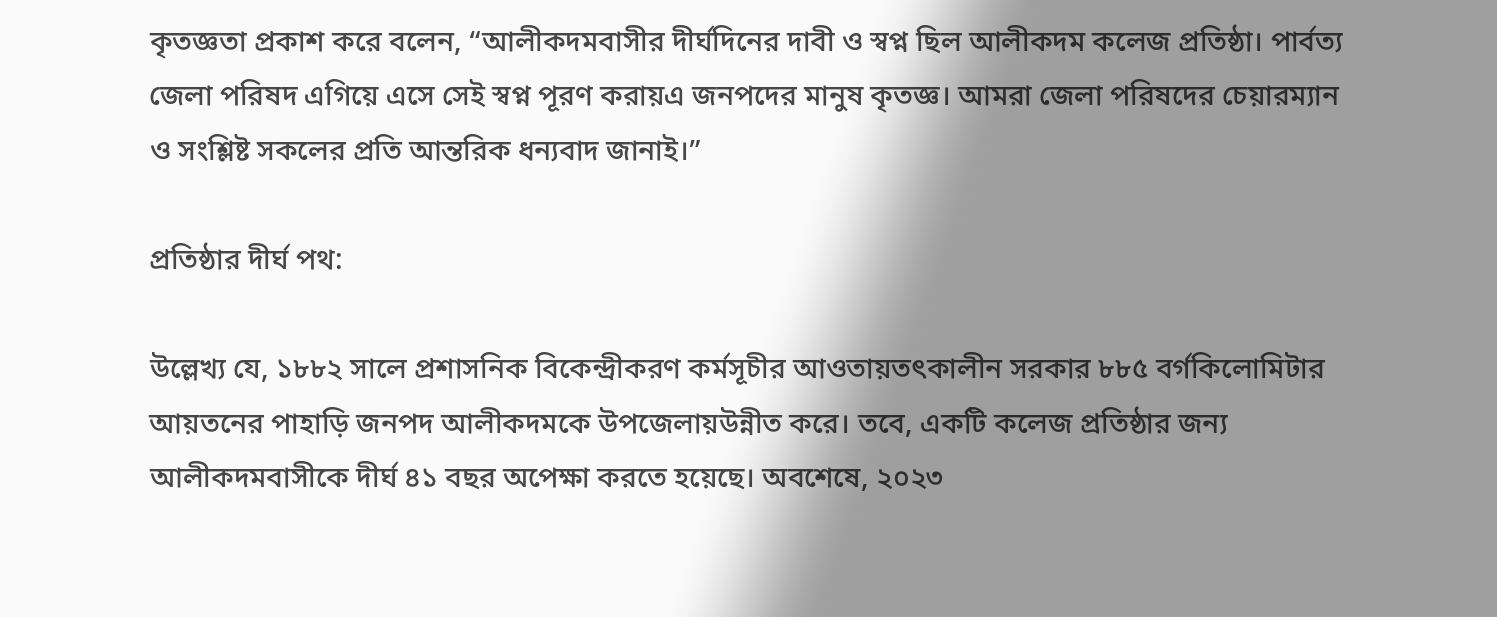কৃতজ্ঞতা প্রকাশ করে বলেন, “আলীকদমবাসীর দীর্ঘদিনের দাবী ও স্বপ্ন ছিল আলীকদম কলেজ প্রতিষ্ঠা। পার্বত্য জেলা পরিষদ এগিয়ে এসে সেই স্বপ্ন পূরণ করায়এ জনপদের মানুষ কৃতজ্ঞ। আমরা জেলা পরিষদের চেয়ারম্যান ও সংশ্লিষ্ট সকলের প্রতি আন্তরিক ধন্যবাদ জানাই।”

প্রতিষ্ঠার দীর্ঘ পথ:

উল্লেখ্য যে, ১৮৮২ সালে প্রশাসনিক বিকেন্দ্রীকরণ কর্মসূচীর আওতায়তৎকালীন সরকার ৮৮৫ বর্গকিলোমিটার আয়তনের পাহাড়ি জনপদ আলীকদমকে উপজেলায়উন্নীত করে। তবে, একটি কলেজ প্রতিষ্ঠার জন্য আলীকদমবাসীকে দীর্ঘ ৪১ বছর অপেক্ষা করতে হয়েছে। অবশেষে, ২০২৩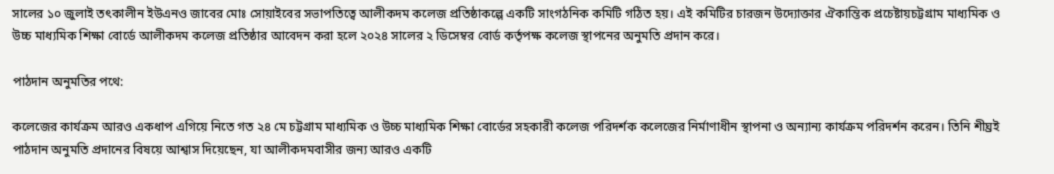সালের ১০ জুলাই তৎকালীন ইউএনও জাবের মোঃ সোয়াইবের সভাপতিত্বে আলীকদম কলেজ প্রতিষ্ঠাকল্পে একটি সাংগঠনিক কমিটি গঠিত হয়। এই কমিটির চারজন উদ্যোক্তার ঐকান্তিক প্রচেষ্টায়চট্টগ্রাম মাধ্যমিক ও উচ্চ মাধ্যমিক শিক্ষা বোর্ডে আলীকদম কলেজ প্রতিষ্ঠার আবেদন করা হলে ২০২৪ সালের ২ ডিসেম্বর বোর্ড কর্তৃপক্ষ কলেজ স্থাপনের অনুমতি প্রদান করে।

পাঠদান অনুমতির পথে:

কলেজের কার্যক্রম আরও একধাপ এগিয়ে নিতে গত ২৪ মে চট্টগ্রাম মাধ্যমিক ও উচ্চ মাধ্যমিক শিক্ষা বোর্ডের সহকারী কলেজ পরিদর্শক কলেজের নির্মাণাধীন স্থাপনা ও অন্যান্য কার্যক্রম পরিদর্শন করেন। তিনি শীঘ্রই পাঠদান অনুমতি প্রদানের বিষয়ে আশ্বাস দিয়েছেন, যা আলীকদমবাসীর জন্য আরও একটি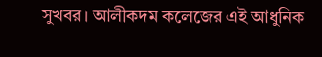সুখবর। আলীকদম কলেজের এই আধুনিক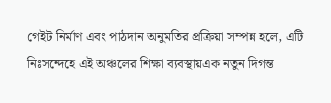গেইট নির্মাণ এবং পাঠদান অনুমতির প্রক্রিয়া সম্পন্ন হলে, এটি নিঃসন্দেহে এই অঞ্চলের শিক্ষা ব্যবস্থায়এক নতুন দিগন্ত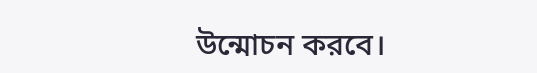উন্মোচন করবে।